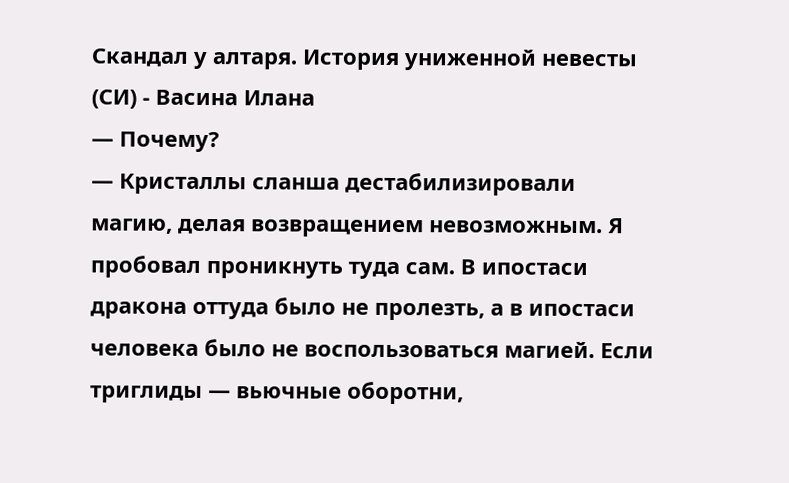Скандал у алтаря. История униженной невесты (СИ) - Васина Илана
— Почему?
— Кристаллы сланша дестабилизировали магию, делая возвращением невозможным. Я пробовал проникнуть туда сам. В ипостаси дракона оттуда было не пролезть, а в ипостаси человека было не воспользоваться магией. Если триглиды — вьючные оборотни,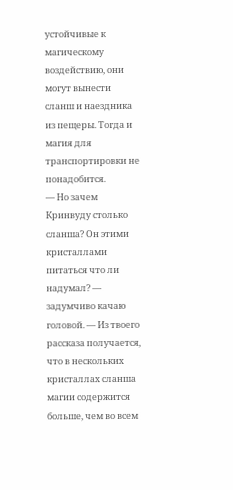устойчивые к магическому воздействию, они могут вынести сланш и наездника из пещеры. Тогда и магия для транспортировки не понадобится.
— Но зачем Кринвуду столько сланша? Он этими кристаллами питаться что ли надумал? — задумчиво качаю головой. — Из твоего рассказа получается, что в нескольких кристаллах сланша магии содержится больше, чем во всем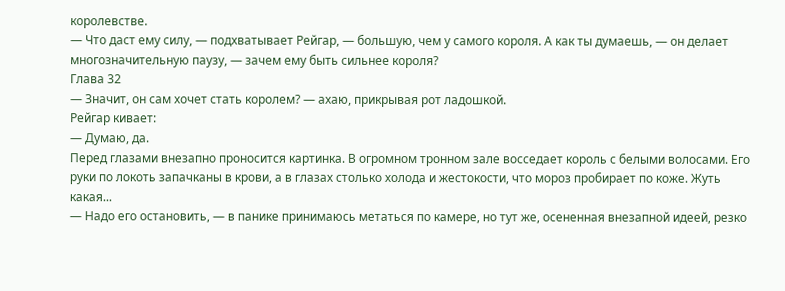королевстве.
— Что даст ему силу, — подхватывает Рейгар, — большую, чем у самого короля. А как ты думаешь, — он делает многозначительную паузу, — зачем ему быть сильнее короля?
Глава 32
— Значит, он сам хочет стать королем? — ахаю, прикрывая рот ладошкой.
Рейгар кивает:
— Думаю, да.
Перед глазами внезапно проносится картинка. В огромном тронном зале восседает король с белыми волосами. Его руки по локоть запачканы в крови, а в глазах столько холода и жестокости, что мороз пробирает по коже. Жуть какая...
— Надо его остановить, — в панике принимаюсь метаться по камере, но тут же, осененная внезапной идеей, резко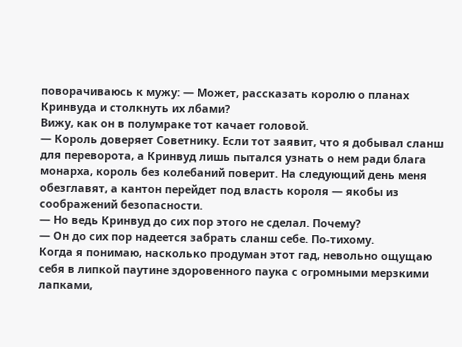поворачиваюсь к мужу: — Может, рассказать королю о планах Кринвуда и столкнуть их лбами?
Вижу, как он в полумраке тот качает головой.
— Король доверяет Советнику. Если тот заявит, что я добывал сланш для переворота, а Кринвуд лишь пытался узнать о нем ради блага монарха, король без колебаний поверит. На следующий день меня обезглавят, а кантон перейдет под власть короля — якобы из соображений безопасности.
— Но ведь Кринвуд до сих пор этого не сделал. Почему?
— Он до сих пор надеется забрать сланш себе. По-тихому.
Когда я понимаю, насколько продуман этот гад, невольно ощущаю себя в липкой паутине здоровенного паука с огромными мерзкими лапками,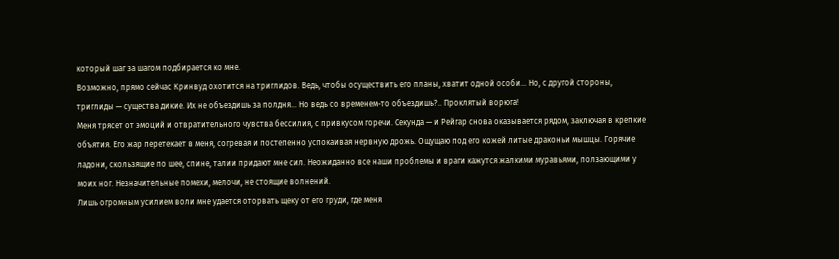который шаг за шагом подбирается ко мне.
Возможно, прямо сейчас Кринвуд охотится на триглидов. Ведь, чтобы осуществить его планы, хватит одной особи… Но, с другой стороны, триглиды — существа дикие. Их не объездишь за полдня... Но ведь со временем-то объездишь?.. Проклятый ворюга!
Меня трясет от эмоций и отвратительного чувства бессилия, с привкусом горечи. Секунда — и Рейгар снова оказывается рядом, заключая в крепкие объятия. Его жар перетекает в меня, согревая и постепенно успокаивая нервную дрожь. Ощущаю под его кожей литые драконьи мышцы. Горячие ладони, скользящие по шее, спине, талии придают мне сил. Неожиданно все наши проблемы и враги кажутся жалкими муравьями, ползающими у моих ног. Незначительные помехи, мелочи, не стоящие волнений.
Лишь огромным усилием воли мне удается оторвать щеку от его груди, где меня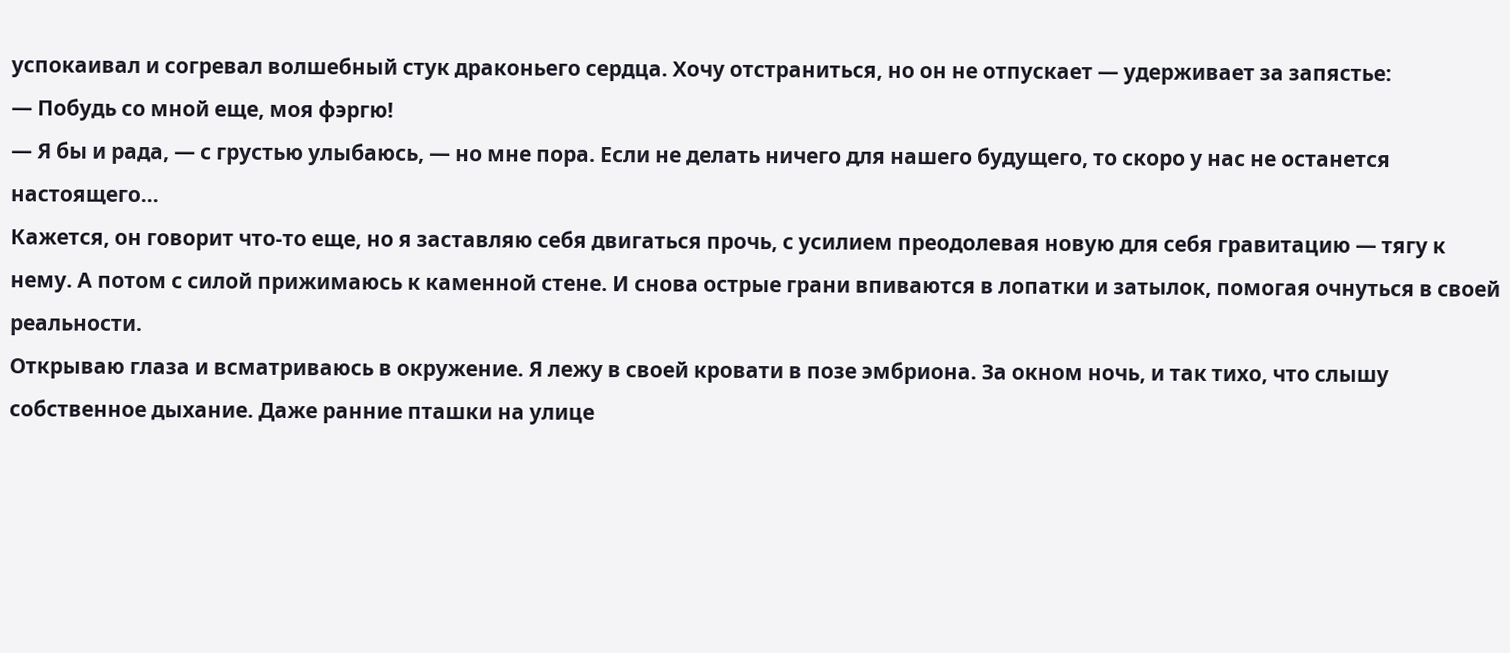успокаивал и согревал волшебный стук драконьего сердца. Хочу отстраниться, но он не отпускает — удерживает за запястье:
— Побудь со мной еще, моя фэргю!
— Я бы и рада, — с грустью улыбаюсь, — но мне пора. Если не делать ничего для нашего будущего, то скоро у нас не останется настоящего…
Кажется, он говорит что-то еще, но я заставляю себя двигаться прочь, с усилием преодолевая новую для себя гравитацию — тягу к нему. А потом с силой прижимаюсь к каменной стене. И снова острые грани впиваются в лопатки и затылок, помогая очнуться в своей реальности.
Открываю глаза и всматриваюсь в окружение. Я лежу в своей кровати в позе эмбриона. За окном ночь, и так тихо, что слышу собственное дыхание. Даже ранние пташки на улице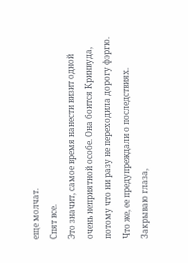еще молчат.
Спят все.
Это значит, самое время нанести визит одной очень неприятной особе. Она боится Кринвуда, потому что ни разу не переходила дорогу фэргю. Что же, ее предупреждали о последствиях.
Закрываю глаза,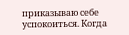приказываю себе успокоиться. Когда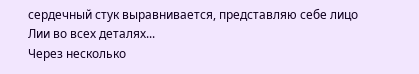сердечный стук выравнивается, представляю себе лицо Лии во всех деталях...
Через несколько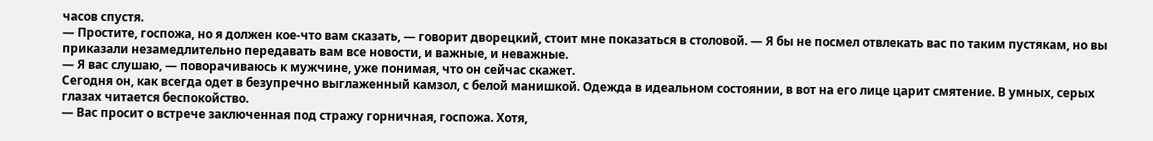часов спустя.
— Простите, госпожа, но я должен кое-что вам сказать, — говорит дворецкий, стоит мне показаться в столовой. — Я бы не посмел отвлекать вас по таким пустякам, но вы приказали незамедлительно передавать вам все новости, и важные, и неважные.
— Я вас слушаю, — поворачиваюсь к мужчине, уже понимая, что он сейчас скажет.
Сегодня он, как всегда одет в безупречно выглаженный камзол, с белой манишкой. Одежда в идеальном состоянии, в вот на его лице царит смятение. В умных, серых глазах читается беспокойство.
— Вас просит о встрече заключенная под стражу горничная, госпожа. Хотя,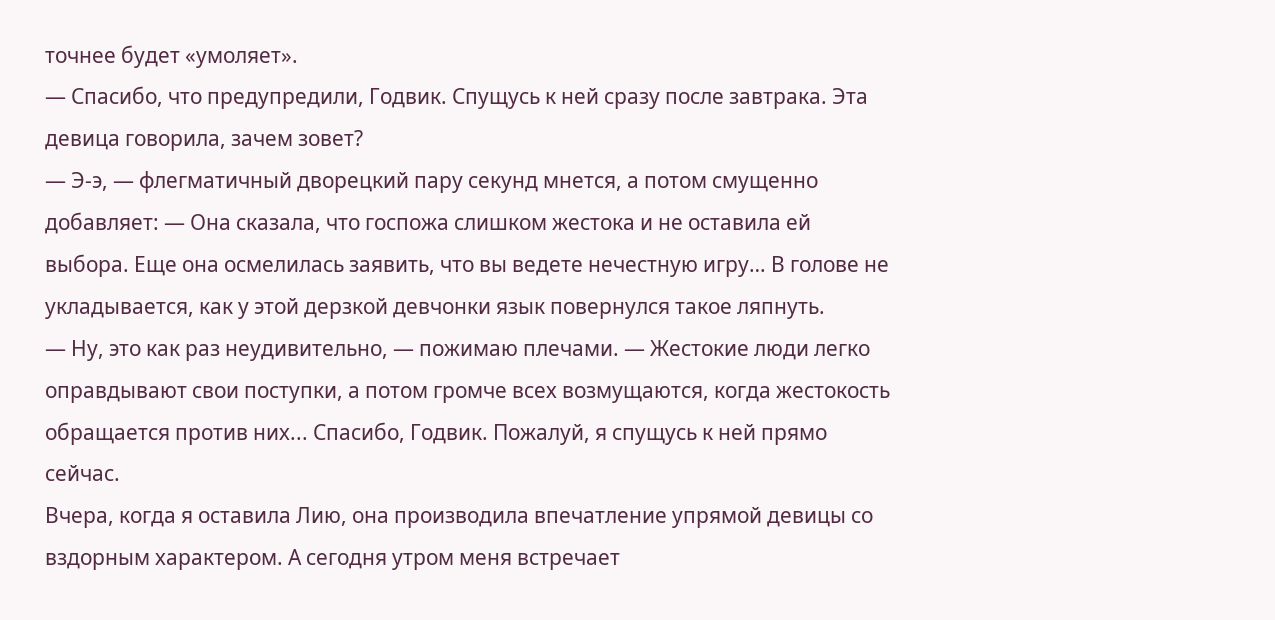точнее будет «умоляет».
— Спасибо, что предупредили, Годвик. Спущусь к ней сразу после завтрака. Эта девица говорила, зачем зовет?
— Э-э, — флегматичный дворецкий пару секунд мнется, а потом смущенно добавляет: — Она сказала, что госпожа слишком жестока и не оставила ей выбора. Еще она осмелилась заявить, что вы ведете нечестную игру… В голове не укладывается, как у этой дерзкой девчонки язык повернулся такое ляпнуть.
— Ну, это как раз неудивительно, — пожимаю плечами. — Жестокие люди легко оправдывают свои поступки, а потом громче всех возмущаются, когда жестокость обращается против них... Спасибо, Годвик. Пожалуй, я спущусь к ней прямо сейчас.
Вчера, когда я оставила Лию, она производила впечатление упрямой девицы со вздорным характером. А сегодня утром меня встречает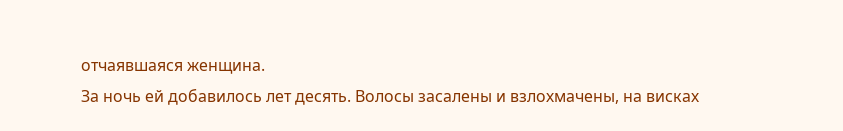отчаявшаяся женщина.
За ночь ей добавилось лет десять. Волосы засалены и взлохмачены, на висках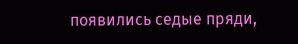появились седые пряди,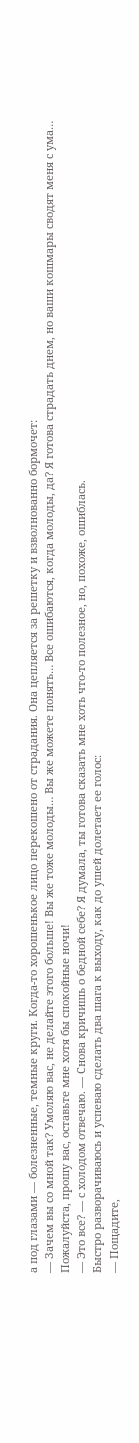а под глазами — болезненные, темные круги. Когда-то хорошенькое лицо перекошено от страдания. Она цепляется за решетку и взволнованно бормочет:
— Зачем вы со мной так? Умоляю вас, не делайте этого больше! Вы же тоже молоды… Вы же можете понять… Все ошибаются, когда молоды, да? Я готова страдать днем, но ваши кошмары сводят меня с ума… Пожалуйста, прошу вас, оставьте мне хотя бы спокойные ночи!
— Это все? — с холодом отвечаю. — Снова кричишь о бедной себе? Я думала, ты готова сказать мне хоть что-то полезное, но, похоже, ошиблась.
Быстро разворачиваюсь и успеваю сделать два шага к выходу, как до ушей долетает ее голос:
— Пощадите,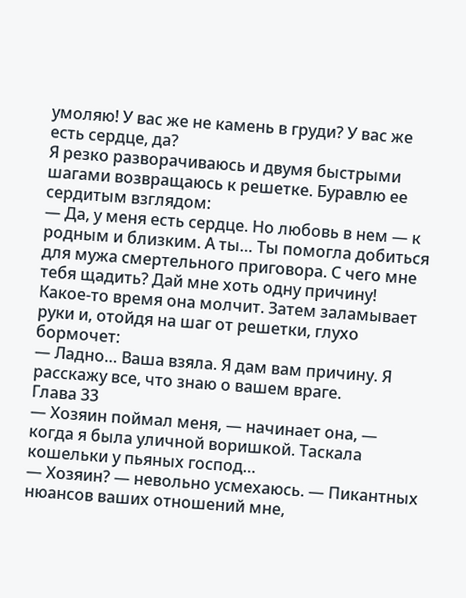умоляю! У вас же не камень в груди? У вас же есть сердце, да?
Я резко разворачиваюсь и двумя быстрыми шагами возвращаюсь к решетке. Буравлю ее сердитым взглядом:
— Да, у меня есть сердце. Но любовь в нем — к родным и близким. А ты… Ты помогла добиться для мужа смертельного приговора. С чего мне тебя щадить? Дай мне хоть одну причину!
Какое-то время она молчит. Затем заламывает руки и, отойдя на шаг от решетки, глухо бормочет:
— Ладно… Ваша взяла. Я дам вам причину. Я расскажу все, что знаю о вашем враге.
Глава 33
— Хозяин поймал меня, — начинает она, — когда я была уличной воришкой. Таскала кошельки у пьяных господ…
— Хозяин? — невольно усмехаюсь. — Пикантных нюансов ваших отношений мне,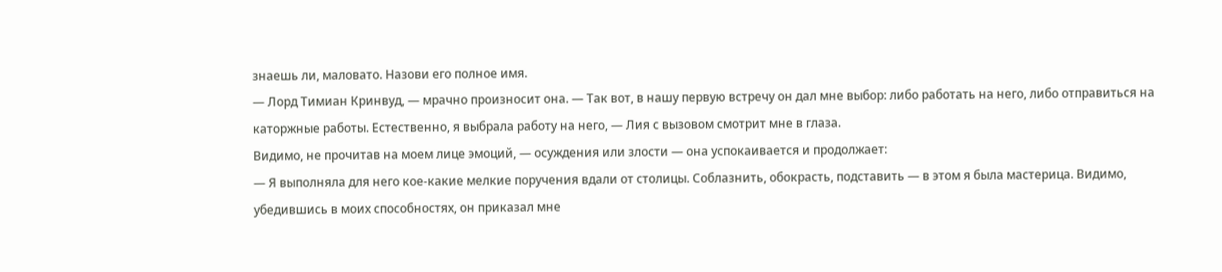знаешь ли, маловато. Назови его полное имя.
— Лорд Тимиан Кринвуд, — мрачно произносит она. — Так вот, в нашу первую встречу он дал мне выбор: либо работать на него, либо отправиться на каторжные работы. Естественно, я выбрала работу на него, — Лия с вызовом смотрит мне в глаза.
Видимо, не прочитав на моем лице эмоций, — осуждения или злости — она успокаивается и продолжает:
— Я выполняла для него кое-какие мелкие поручения вдали от столицы. Соблазнить, обокрасть, подставить — в этом я была мастерица. Видимо, убедившись в моих способностях, он приказал мне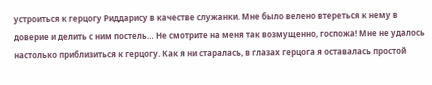устроиться к герцогу Риддарису в качестве служанки. Мне было велено втереться к нему в доверие и делить с ним постель… Не смотрите на меня так возмущенно, госпожа! Мне не удалось настолько приблизиться к герцогу. Как я ни старалась, в глазах герцога я оставалась простой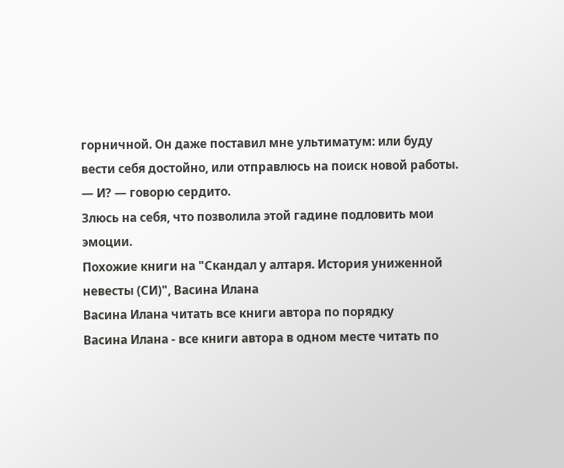горничной. Он даже поставил мне ультиматум: или буду вести себя достойно, или отправлюсь на поиск новой работы.
— И? — говорю сердито.
Злюсь на себя, что позволила этой гадине подловить мои эмоции.
Похожие книги на "Скандал у алтаря. История униженной невесты (СИ)", Васина Илана
Васина Илана читать все книги автора по порядку
Васина Илана - все книги автора в одном месте читать по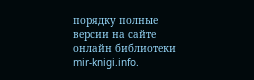порядку полные версии на сайте онлайн библиотеки mir-knigi.info.